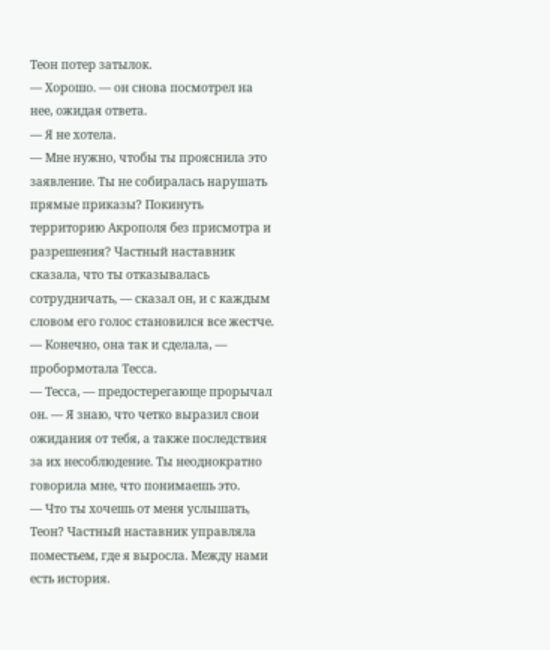Теон потер затылок.
— Хорошо. — он снова посмотрел на нее, ожидая ответа.
— Я не хотела.
— Мне нужно, чтобы ты прояснила это заявление. Ты не собиралась нарушать прямые приказы? Покинуть территорию Акрополя без присмотра и разрешения? Частный наставник сказала, что ты отказывалась сотрудничать, — сказал он, и с каждым словом его голос становился все жестче.
— Конечно, она так и сделала, — пробормотала Тесса.
— Тесса, — предостерегающе прорычал он. — Я знаю, что четко выразил свои ожидания от тебя, а также последствия за их несоблюдение. Ты неоднократно говорила мне, что понимаешь это.
— Что ты хочешь от меня услышать, Теон? Частный наставник управляла поместьем, где я выросла. Между нами есть история.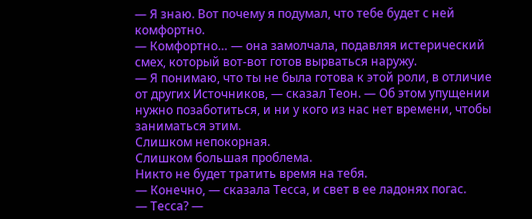— Я знаю. Вот почему я подумал, что тебе будет с ней комфортно.
— Комфортно… — она замолчала, подавляя истерический смех, который вот-вот готов вырваться наружу.
— Я понимаю, что ты не была готова к этой роли, в отличие от других Источников, — сказал Теон. — Об этом упущении нужно позаботиться, и ни у кого из нас нет времени, чтобы заниматься этим.
Слишком непокорная.
Слишком большая проблема.
Никто не будет тратить время на тебя.
— Конечно, — сказала Тесса, и свет в ее ладонях погас.
— Тесса? —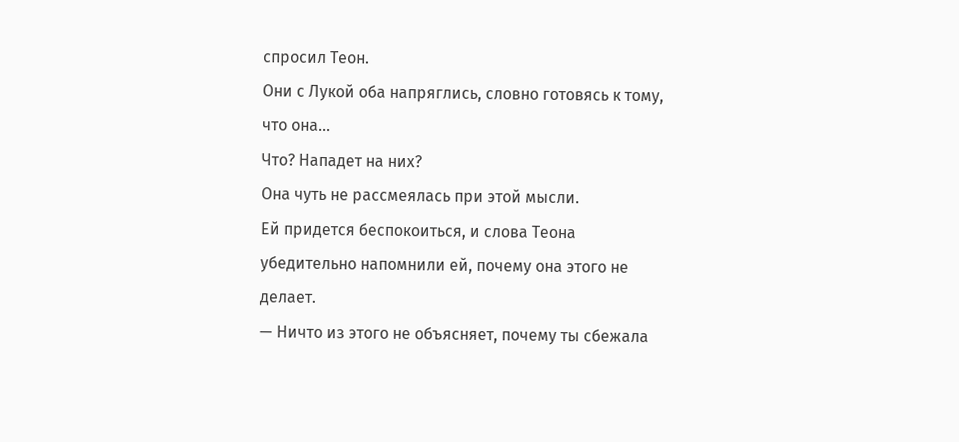спросил Теон.
Они с Лукой оба напряглись, словно готовясь к тому, что она…
Что? Нападет на них?
Она чуть не рассмеялась при этой мысли.
Ей придется беспокоиться, и слова Теона убедительно напомнили ей, почему она этого не делает.
— Ничто из этого не объясняет, почему ты сбежала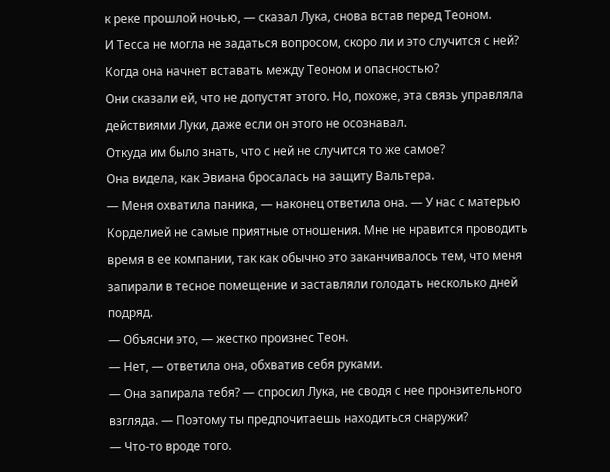к реке прошлой ночью, — сказал Лука, снова встав перед Теоном.
И Тесса не могла не задаться вопросом, скоро ли и это случится с ней? Когда она начнет вставать между Теоном и опасностью?
Они сказали ей, что не допустят этого. Но, похоже, эта связь управляла действиями Луки, даже если он этого не осознавал.
Откуда им было знать, что с ней не случится то же самое?
Она видела, как Эвиана бросалась на защиту Вальтера.
— Меня охватила паника, — наконец ответила она. — У нас с матерью Корделией не самые приятные отношения. Мне не нравится проводить время в ее компании, так как обычно это заканчивалось тем, что меня запирали в тесное помещение и заставляли голодать несколько дней подряд.
— Объясни это, — жестко произнес Теон.
— Нет, — ответила она, обхватив себя руками.
— Она запирала тебя? — спросил Лука, не сводя с нее пронзительного взгляда. — Поэтому ты предпочитаешь находиться снаружи?
— Что-то вроде того.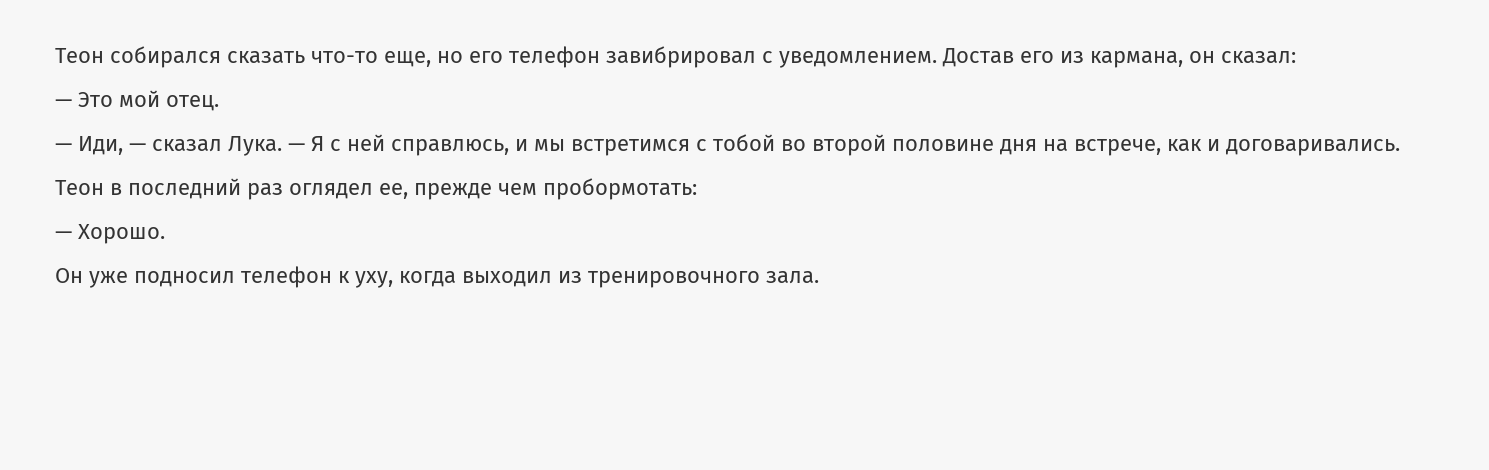Теон собирался сказать что-то еще, но его телефон завибрировал с уведомлением. Достав его из кармана, он сказал:
— Это мой отец.
— Иди, — сказал Лука. — Я с ней справлюсь, и мы встретимся с тобой во второй половине дня на встрече, как и договаривались.
Теон в последний раз оглядел ее, прежде чем пробормотать:
— Хорошо.
Он уже подносил телефон к уху, когда выходил из тренировочного зала.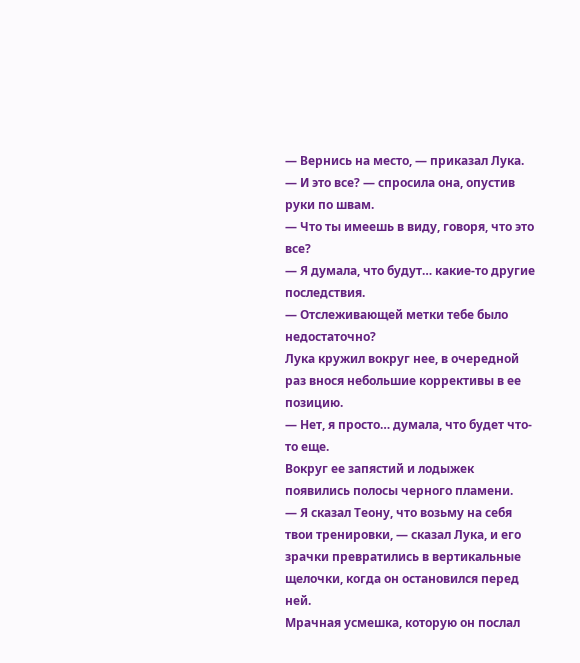— Вернись на место, — приказал Лука.
— И это все? — спросила она, опустив руки по швам.
— Что ты имеешь в виду, говоря, что это все?
— Я думала, что будут… какие-то другие последствия.
— Отслеживающей метки тебе было недостаточно?
Лука кружил вокруг нее, в очередной раз внося небольшие коррективы в ее позицию.
— Нет, я просто… думала, что будет что-то еще.
Вокруг ее запястий и лодыжек появились полосы черного пламени.
— Я сказал Теону, что возьму на себя твои тренировки, — сказал Лука, и его зрачки превратились в вертикальные щелочки, когда он остановился перед ней.
Мрачная усмешка, которую он послал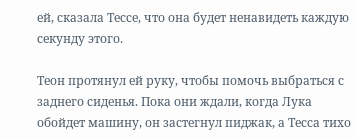ей, сказала Тессе, что она будет ненавидеть каждую секунду этого.

Теон протянул ей руку, чтобы помочь выбраться с заднего сиденья. Пока они ждали, когда Лука обойдет машину, он застегнул пиджак, а Тесса тихо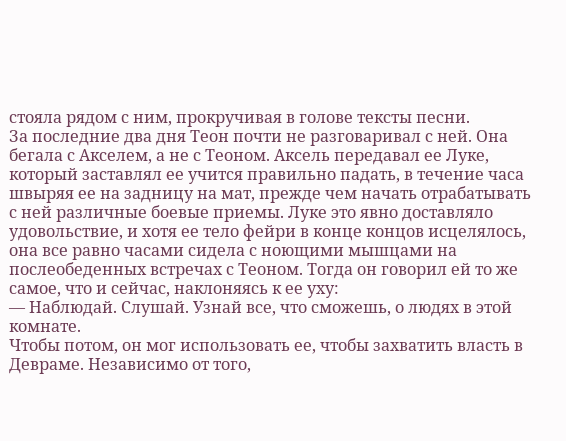стояла рядом с ним, прокручивая в голове тексты песни.
За последние два дня Теон почти не разговаривал с ней. Она бегала с Акселем, а не с Теоном. Аксель передавал ее Луке, который заставлял ее учится правильно падать, в течение часа швыряя ее на задницу на мат, прежде чем начать отрабатывать с ней различные боевые приемы. Луке это явно доставляло удовольствие, и хотя ее тело фейри в конце концов исцелялось, она все равно часами сидела с ноющими мышцами на послеобеденных встречах с Теоном. Тогда он говорил ей то же самое, что и сейчас, наклоняясь к ее уху:
— Наблюдай. Слушай. Узнай все, что сможешь, о людях в этой комнате.
Чтобы потом, он мог использовать ее, чтобы захватить власть в Девраме. Независимо от того,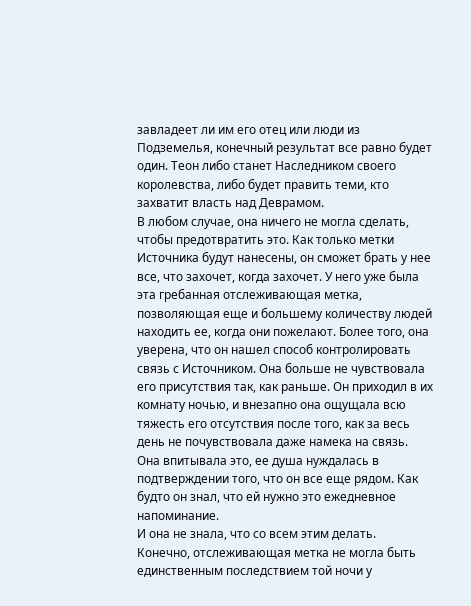завладеет ли им его отец или люди из Подземелья, конечный результат все равно будет один. Теон либо станет Наследником своего королевства, либо будет править теми, кто захватит власть над Деврамом.
В любом случае, она ничего не могла сделать, чтобы предотвратить это. Как только метки Источника будут нанесены, он сможет брать у нее все, что захочет, когда захочет. У него уже была эта гребанная отслеживающая метка, позволяющая еще и большему количеству людей находить ее, когда они пожелают. Более того, она уверена, что он нашел способ контролировать связь с Источником. Она больше не чувствовала его присутствия так, как раньше. Он приходил в их комнату ночью, и внезапно она ощущала всю тяжесть его отсутствия после того, как за весь день не почувствовала даже намека на связь. Она впитывала это, ее душа нуждалась в подтверждении того, что он все еще рядом. Как будто он знал, что ей нужно это ежедневное напоминание.
И она не знала, что со всем этим делать.
Конечно, отслеживающая метка не могла быть единственным последствием той ночи у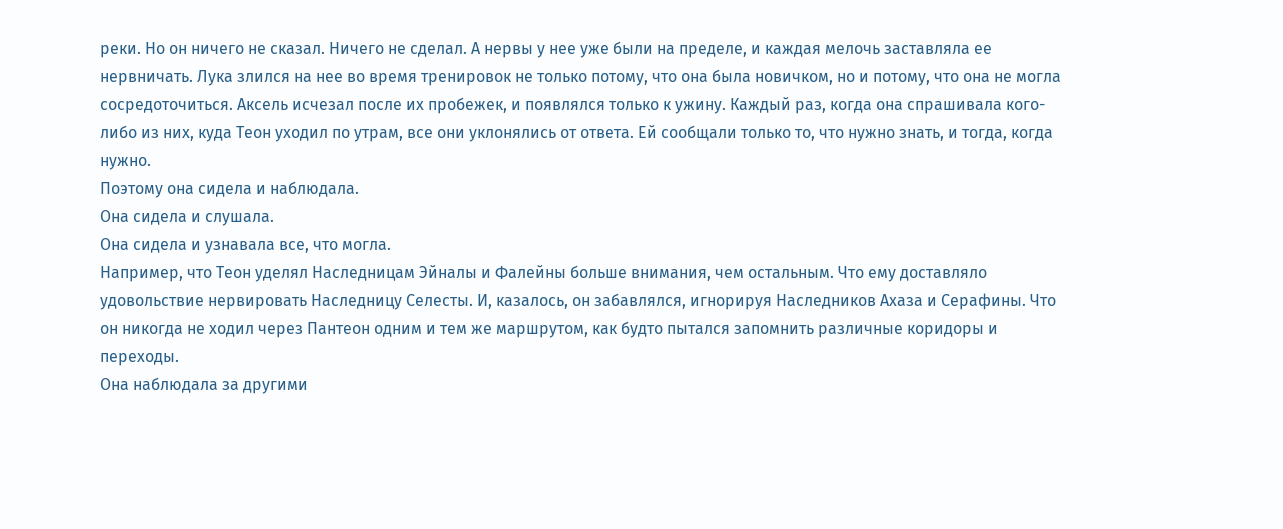реки. Но он ничего не сказал. Ничего не сделал. А нервы у нее уже были на пределе, и каждая мелочь заставляла ее нервничать. Лука злился на нее во время тренировок не только потому, что она была новичком, но и потому, что она не могла сосредоточиться. Аксель исчезал после их пробежек, и появлялся только к ужину. Каждый раз, когда она спрашивала кого-либо из них, куда Теон уходил по утрам, все они уклонялись от ответа. Ей сообщали только то, что нужно знать, и тогда, когда нужно.
Поэтому она сидела и наблюдала.
Она сидела и слушала.
Она сидела и узнавала все, что могла.
Например, что Теон уделял Наследницам Эйналы и Фалейны больше внимания, чем остальным. Что ему доставляло удовольствие нервировать Наследницу Селесты. И, казалось, он забавлялся, игнорируя Наследников Ахаза и Серафины. Что он никогда не ходил через Пантеон одним и тем же маршрутом, как будто пытался запомнить различные коридоры и переходы.
Она наблюдала за другими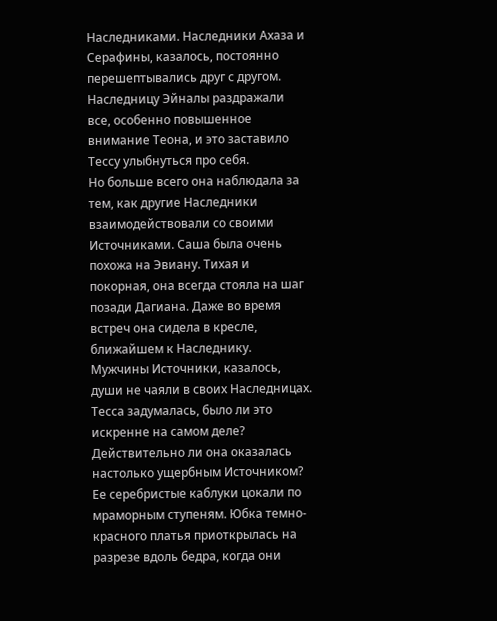Наследниками. Наследники Ахаза и Серафины, казалось, постоянно перешептывались друг с другом. Наследницу Эйналы раздражали все, особенно повышенное внимание Теона, и это заставило Тессу улыбнуться про себя.
Но больше всего она наблюдала за тем, как другие Наследники взаимодействовали со своими Источниками. Саша была очень похожа на Эвиану. Тихая и покорная, она всегда стояла на шаг позади Дагиана. Даже во время встреч она сидела в кресле, ближайшем к Наследнику. Мужчины Источники, казалось, души не чаяли в своих Наследницах.
Тесса задумалась, было ли это искренне на самом деле?
Действительно ли она оказалась настолько ущербным Источником?
Ее серебристые каблуки цокали по мраморным ступеням. Юбка темно-красного платья приоткрылась на разрезе вдоль бедра, когда они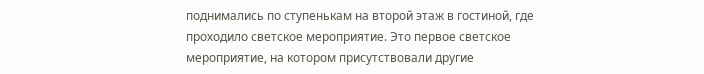поднимались по ступенькам на второй этаж в гостиной, где проходило светское мероприятие. Это первое светское мероприятие, на котором присутствовали другие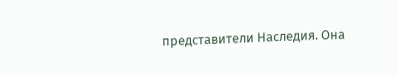представители Наследия. Она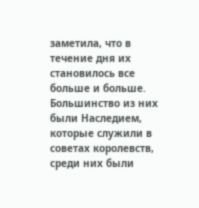заметила, что в течение дня их становилось все больше и больше. Большинство из них были Наследием, которые служили в советах королевств, среди них были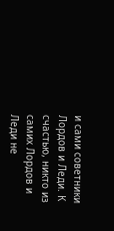и сами советники Лордов и Леди. К счастью, никто из самих Лордов и Леди не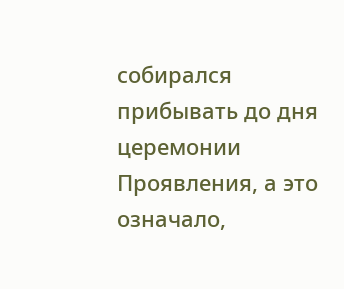собирался прибывать до дня церемонии Проявления, а это означало,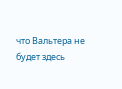что Вальтера не будет здесь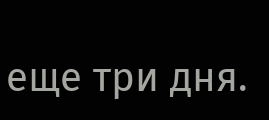еще три дня.